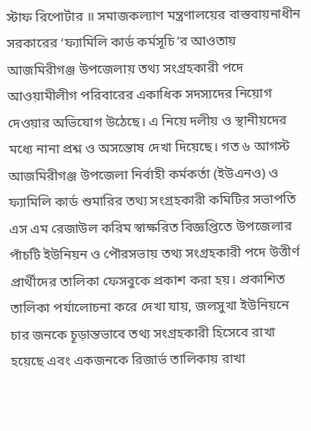স্টাফ রিপোর্টার ॥ সমাজকল্যাণ মন্ত্রণালয়ের বাস্তবায়নাধীন সরকারের ‘ফ্যামিলি কার্ড কর্মসূচি’র আওতায় আজমিরীগঞ্জ উপজেলায় তথ্য সংগ্রহকারী পদে আওয়ামীলীগ পরিবারের একাধিক সদস্যদের নিয়োগ দেওয়ার অভিযোগ উঠেছে। এ নিয়ে দলীয় ও স্থানীয়দের মধ্যে নানা প্রশ্ন ও অসন্তোষ দেখা দিয়েছে। গত ৬ আগস্ট আজমিরীগঞ্জ উপজেলা নির্বাহী কর্মকর্তা (ইউএনও) ও ফ্যামিলি কার্ড শুমারির তথ্য সংগ্রহকারী কমিটির সভাপতি এস এম রেজাউল করিম স্বাক্ষরিত বিজ্ঞপ্তিতে উপজেলার পাঁচটি ইউনিয়ন ও পৌরসভায় তথ্য সংগ্রহকারী পদে উত্তীর্ণ প্রার্থীদের তালিকা ফেসবুকে প্রকাশ করা হয়। প্রকাশিত তালিকা পর্যালোচনা করে দেখা যায়, জলসুখা ইউনিয়নে চার জনকে চূড়ান্তভাবে তথ্য সংগ্রহকারী হিসেবে রাখা হয়েছে এবং একজনকে রিজার্ভ তালিকায় রাখা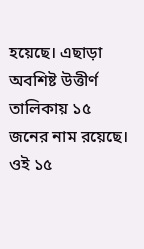হয়েছে। এছাড়া অবশিষ্ট উত্তীর্ণ তালিকায় ১৫ জনের নাম রয়েছে। ওই ১৫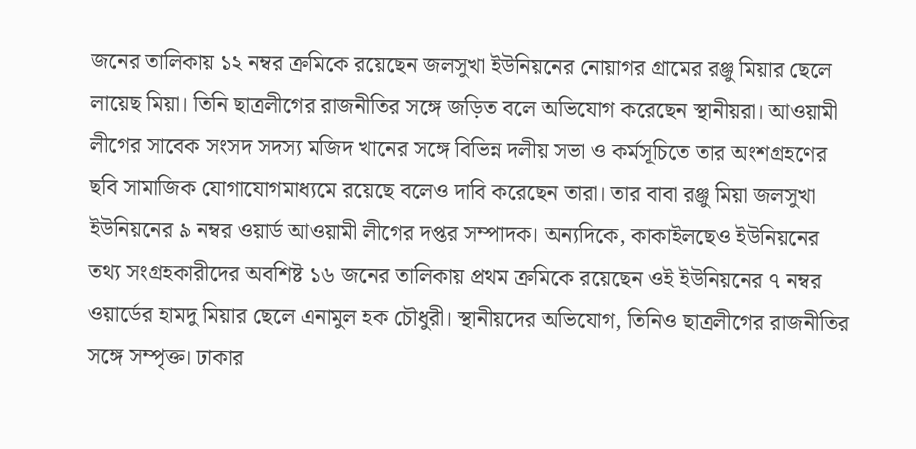জনের তালিকায় ১২ নম্বর ক্রমিকে রয়েছেন জলসুখা ইউনিয়নের নোয়াগর গ্রামের রঞ্জু মিয়ার ছেলে লায়েছ মিয়া। তিনি ছাত্রলীগের রাজনীতির সঙ্গে জড়িত বলে অভিযোগ করেছেন স্থানীয়রা। আওয়ামী লীগের সাবেক সংসদ সদস্য মজিদ খানের সঙ্গে বিভিন্ন দলীয় সভা ও কর্মসূচিতে তার অংশগ্রহণের ছবি সামাজিক যোগাযোগমাধ্যমে রয়েছে বলেও দাবি করেছেন তারা। তার বাবা রঞ্জু মিয়া জলসুখা ইউনিয়নের ৯ নম্বর ওয়ার্ড আওয়ামী লীগের দপ্তর সম্পাদক। অন্যদিকে, কাকাইলছেও ইউনিয়নের তথ্য সংগ্রহকারীদের অবশিষ্ট ১৬ জনের তালিকায় প্রথম ক্রমিকে রয়েছেন ওই ইউনিয়নের ৭ নম্বর ওয়ার্ডের হামদু মিয়ার ছেলে এনামুল হক চৌধুরী। স্থানীয়দের অভিযোগ, তিনিও ছাত্রলীগের রাজনীতির সঙ্গে সম্পৃক্ত। ঢাকার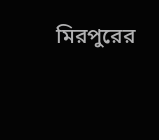মিরপুরের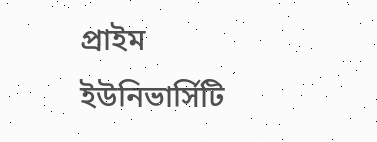প্রাইম ইউনিভার্সিটি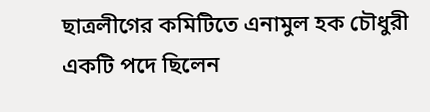ছাত্রলীগের কমিটিতে এনামুল হক চৌধুরী একটি পদে ছিলেন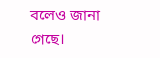বলেও জানা গেছে।